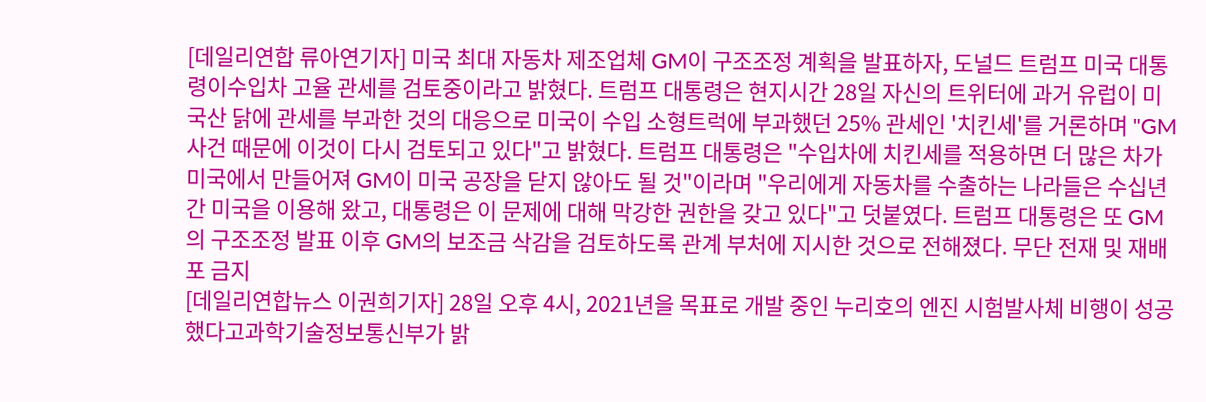[데일리연합 류아연기자] 미국 최대 자동차 제조업체 GM이 구조조정 계획을 발표하자, 도널드 트럼프 미국 대통령이수입차 고율 관세를 검토중이라고 밝혔다. 트럼프 대통령은 현지시간 28일 자신의 트위터에 과거 유럽이 미국산 닭에 관세를 부과한 것의 대응으로 미국이 수입 소형트럭에 부과했던 25% 관세인 '치킨세'를 거론하며 "GM 사건 때문에 이것이 다시 검토되고 있다"고 밝혔다. 트럼프 대통령은 "수입차에 치킨세를 적용하면 더 많은 차가 미국에서 만들어져 GM이 미국 공장을 닫지 않아도 될 것"이라며 "우리에게 자동차를 수출하는 나라들은 수십년간 미국을 이용해 왔고, 대통령은 이 문제에 대해 막강한 권한을 갖고 있다"고 덧붙였다. 트럼프 대통령은 또 GM의 구조조정 발표 이후 GM의 보조금 삭감을 검토하도록 관계 부처에 지시한 것으로 전해졌다. 무단 전재 및 재배포 금지
[데일리연합뉴스 이권희기자] 28일 오후 4시, 2021년을 목표로 개발 중인 누리호의 엔진 시험발사체 비행이 성공했다고과학기술정보통신부가 밝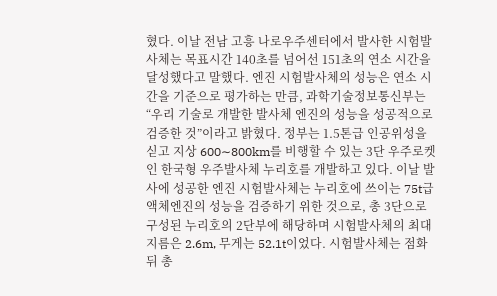혔다. 이날 전남 고흥 나로우주센터에서 발사한 시험발사체는 목표시간 140초를 넘어선 151초의 연소 시간을 달성했다고 말했다. 엔진 시험발사체의 성능은 연소 시간을 기준으로 평가하는 만큼, 과학기술정보통신부는 “우리 기술로 개발한 발사체 엔진의 성능을 성공적으로 검증한 것”이라고 밝혔다. 정부는 1.5톤급 인공위성을 싣고 지상 600∼800km를 비행할 수 있는 3단 우주로켓인 한국형 우주발사체 누리호를 개발하고 있다. 이날 발사에 성공한 엔진 시험발사체는 누리호에 쓰이는 75t급 액체엔진의 성능을 검증하기 위한 것으로, 총 3단으로 구성된 누리호의 2단부에 해당하며 시험발사체의 최대지름은 2.6m, 무게는 52.1t이었다. 시험발사체는 점화 뒤 총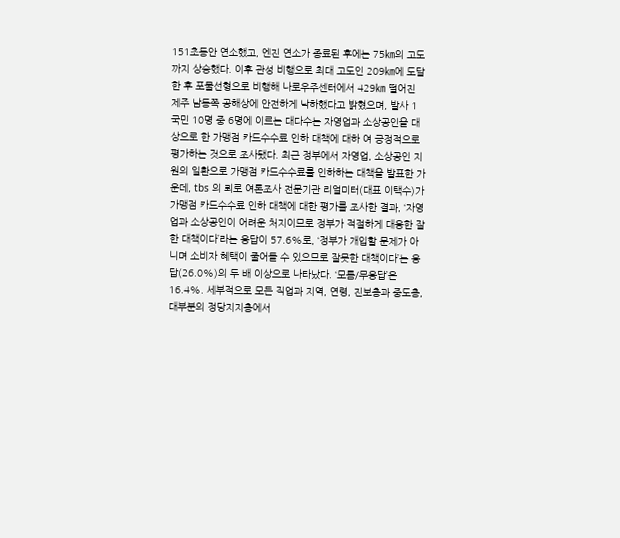151초동안 연소했고, 엔진 연소가 종료된 후에는 75㎞의 고도까지 상승했다. 이후 관성 비행으로 최대 고도인 209㎞에 도달한 후 포물선형으로 비행해 나로우주센터에서 429㎞ 떨어진 제주 남동쪽 공해상에 안전하게 낙하했다고 밝혔으며, 발사 1
국민 10명 중 6명에 이르는 대다수는 자영업과 소상공인을 대상으로 한 가맹점 카드수수료 인하 대책에 대하 여 긍정적으로 평가하는 것으로 조사됐다. 최근 정부에서 자영업, 소상공인 지원의 일환으로 가맹점 카드수수료를 인하하는 대책을 발표한 가운데, tbs 의 뢰로 여론조사 전문기관 리얼미터(대표 이택수)가 가맹점 카드수수료 인하 대책에 대한 평가를 조사한 결과, ‘자영업과 소상공인이 어려운 처지이므로 정부가 적절하게 대응한 잘한 대책이다’라는 응답이 57.6%로, ‘정부가 개입할 문제가 아니며 소비자 혜택이 줄어들 수 있으므로 잘못한 대책이다’는 응답(26.0%)의 두 배 이상으로 나타났다. ‘모름/무응답’은 16.4%. 세부적으로 모든 직업과 지역, 연령, 진보층과 중도층, 대부분의 정당지지층에서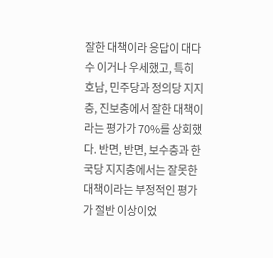잘한 대책이라 응답이 대다수 이거나 우세했고, 특히 호남, 민주당과 정의당 지지층, 진보층에서 잘한 대책이라는 평가가 70%를 상회했다. 반면, 반면, 보수층과 한국당 지지층에서는 잘못한 대책이라는 부정적인 평가가 절반 이상이었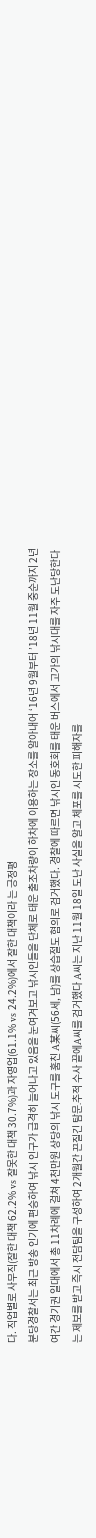다. 직업별로 사무직(잘한 대책 62.2% vs 잘못한 대책 30.7%)과 자영업(61.1% vs 24.2%)에서 잘한 대책이라 는 긍정평
분당경찰서는 최근 방송 인기에 편승하여 낚시 인구가 급격히 늘어나고 있음을 눈여겨보고 낚시인들을 단체로 태운 출조차량이 하차에 이용하는 장소를 알아내어 ‘16년 9월부터 ’18년 11월 중순까지 2년여간 경기권 일대에서 총 11차례에 걸쳐 4천만원 상당의 낚시 도구를 훔친 A某씨(56세, 남)를 상습절도 혐의로 검거했다. 경찰에 따르면 낚시인 동호회를 태운 버스에서 고가의 낚시대를 자주 도난당한다는 제보를 받고 즉시 전담팀을 구성하여 2개월간 끈질긴 탐문․추적 수사 끝에A씨를 검거했다 A씨는 지난 11월 18일 도난 사실을 알고 체포를 시도한 피해자를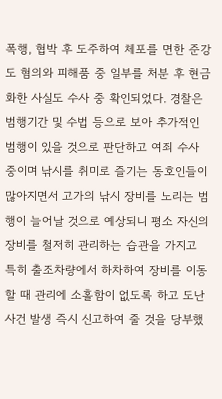폭행, 협박 후 도주하여 체포를 면한 준강도 혐의와 피해품 중 일부를 처분 후 현금화한 사실도 수사 중 확인되었다. 경찰은 범행기간 및 수법 등으로 보아 추가적인 범행이 있을 것으로 판단하고 여죄 수사 중이며 낚시를 취미로 즐기는 동호인들이 많아지면서 고가의 낚시 장비를 노리는 범행이 늘어날 것으로 예상되니 평소 자신의 장비를 철저히 관리하는 습관을 가지고 특히 출조차량에서 하차하여 장비를 이동할 때 관리에 소홀함이 없도록 하고 도난사건 발생 즉시 신고하여 줄 것을 당부했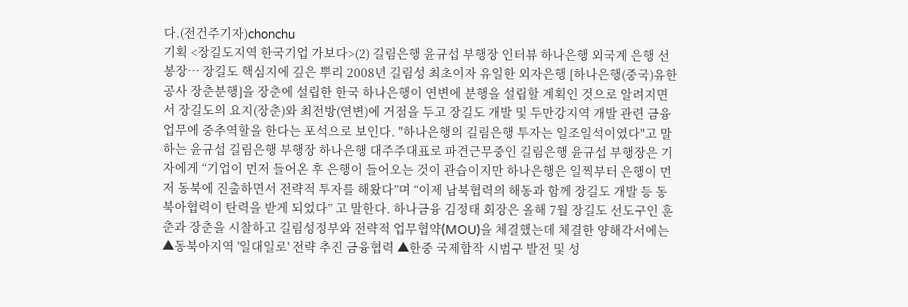다.(전건주기자)chonchu
기획 <장길도지역 한국기업 가보다>(2) 길림은행 윤규섭 부행장 인터뷰 하나은행 외국계 은행 선봉장… 장길도 핵심지에 깊은 뿌리 2008년 길림성 최초이자 유일한 외자은행 [하나은행(중국)유한공사 장춘분행]을 장춘에 설립한 한국 하나은행이 연변에 분행을 설립할 계획인 것으로 알려지면서 장길도의 요지(장춘)와 최전방(연변)에 거점을 두고 장길도 개발 및 두만강지역 개발 관련 금융업무에 중추역할을 한다는 포석으로 보인다. "하나은행의 길림은행 투자는 일조일석이였다"고 말하는 윤규섭 길림은행 부행장 하나은행 대주주대표로 파견근무중인 길림은행 윤규섭 부행장은 기자에게 “기업이 먼저 들어온 후 은행이 들어오는 것이 관습이지만 하나은행은 일찍부터 은행이 먼저 동북에 진출하면서 전략적 투자를 해왔다”며 “이제 남북협력의 해동과 함께 장길도 개발 등 동북아협력이 탄력을 받게 되었다” 고 말한다. 하나금융 김정태 회장은 올해 7월 장길도 선도구인 훈춘과 장춘을 시찰하고 길림성정부와 전략적 업무협약(MOU)을 체결했는데 체결한 양해각서에는 ▲동북아지역 '일대일로' 전략 추진 금융협력 ▲한중 국제합작 시범구 발전 및 성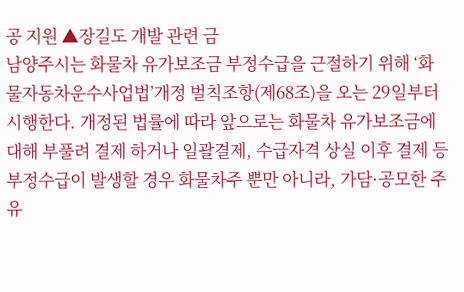공 지원 ▲장길도 개발 관련 금
남양주시는 화물차 유가보조금 부정수급을 근절하기 위해 ‘화물자동차운수사업법’개정 벌칙조항(제68조)을 오는 29일부터 시행한다. 개정된 법률에 따라 앞으로는 화물차 유가보조금에 대해 부풀려 결제 하거나 일괄결제, 수급자격 상실 이후 결제 등 부정수급이 발생할 경우 화물차주 뿐만 아니라, 가담·공모한 주유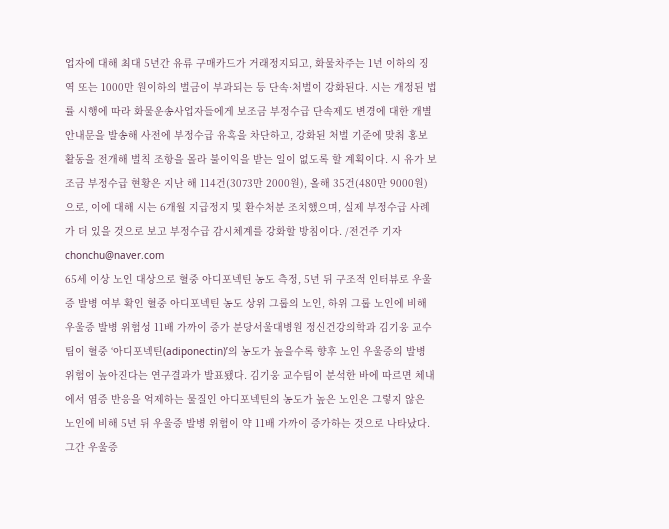업자에 대해 최대 5년간 유류 구매카드가 거래정지되고, 화물차주는 1년 이하의 징역 또는 1000만 원이하의 벌금이 부과되는 등 단속·처벌이 강화된다. 시는 개정된 법률 시행에 따라 화물운송사업자들에게 보조금 부정수급 단속제도 변경에 대한 개별 안내문을 발송해 사전에 부정수급 유혹을 차단하고, 강화된 처벌 기준에 맞춰 홍보활동을 전개해 벌칙 조항을 몰라 불이익을 받는 일이 없도록 할 계획이다. 시 유가 보조금 부정수급 현황은 지난 해 114건(3073만 2000원), 올해 35건(480만 9000원)으로, 이에 대해 시는 6개월 지급정지 및 환수처분 조치했으며, 실제 부정수급 사례가 더 있을 것으로 보고 부정수급 감시체계를 강화할 방침이다. /전건주 기자 chonchu@naver.com
65세 이상 노인 대상으로 혈중 아디포넥틴 농도 측정, 5년 뒤 구조적 인터뷰로 우울증 발병 여부 확인 혈중 아디포넥틴 농도 상위 그룹의 노인, 하위 그룹 노인에 비해 우울증 발병 위험성 11배 가까이 증가 분당서울대병원 정신건강의학과 김기웅 교수팀이 혈중 ‘아디포넥틴(adiponectin)’의 농도가 높을수록 향후 노인 우울증의 발병 위험이 높아진다는 연구결과가 발표됐다. 김기웅 교수팀이 분석한 바에 따르면 체내에서 염증 반응을 억제하는 물질인 아디포넥틴의 농도가 높은 노인은 그렇지 않은 노인에 비해 5년 뒤 우울증 발병 위험이 약 11배 가까이 증가하는 것으로 나타났다. 그간 우울증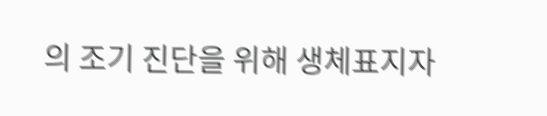의 조기 진단을 위해 생체표지자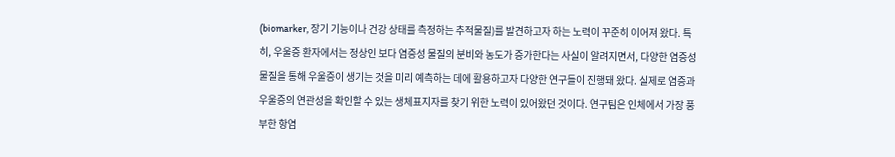(biomarker, 장기 기능이나 건강 상태를 측정하는 추적물질)를 발견하고자 하는 노력이 꾸준히 이어져 왔다. 특히, 우울증 환자에서는 정상인 보다 염증성 물질의 분비와 농도가 증가한다는 사실이 알려지면서, 다양한 염증성 물질을 통해 우울증이 생기는 것을 미리 예측하는 데에 활용하고자 다양한 연구들이 진행돼 왔다. 실제로 염증과 우울증의 연관성을 확인할 수 있는 생체표지자를 찾기 위한 노력이 있어왔던 것이다. 연구팀은 인체에서 가장 풍부한 항염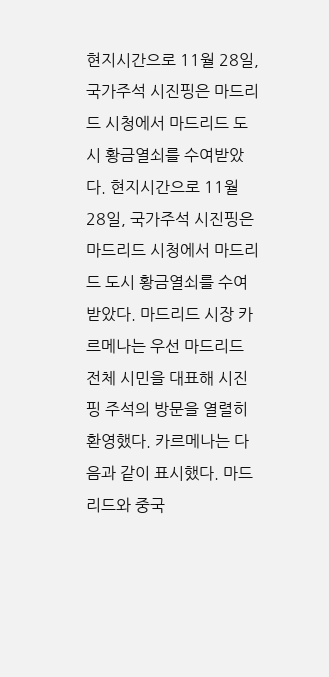현지시간으로 11월 28일, 국가주석 시진핑은 마드리드 시청에서 마드리드 도시 황금열쇠를 수여받았다. 현지시간으로 11월 28일, 국가주석 시진핑은 마드리드 시청에서 마드리드 도시 황금열쇠를 수여받았다. 마드리드 시장 카르메나는 우선 마드리드 전체 시민을 대표해 시진핑 주석의 방문을 열렬히 환영했다. 카르메나는 다음과 같이 표시했다. 마드리드와 중국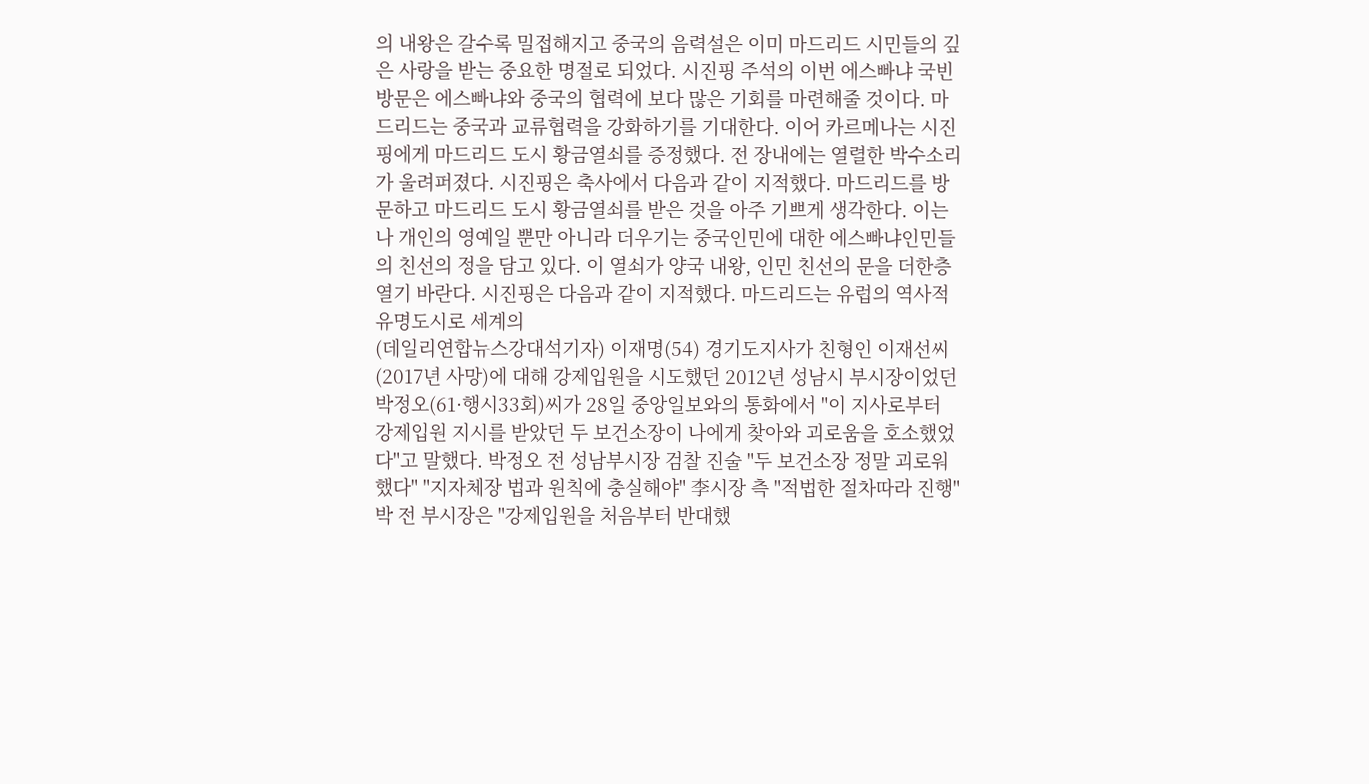의 내왕은 갈수록 밀접해지고 중국의 음력설은 이미 마드리드 시민들의 깊은 사랑을 받는 중요한 명절로 되었다. 시진핑 주석의 이번 에스빠냐 국빈방문은 에스빠냐와 중국의 협력에 보다 많은 기회를 마련해줄 것이다. 마드리드는 중국과 교류협력을 강화하기를 기대한다. 이어 카르메나는 시진핑에게 마드리드 도시 황금열쇠를 증정했다. 전 장내에는 열렬한 박수소리가 울려퍼졌다. 시진핑은 축사에서 다음과 같이 지적했다. 마드리드를 방문하고 마드리드 도시 황금열쇠를 받은 것을 아주 기쁘게 생각한다. 이는 나 개인의 영예일 뿐만 아니라 더우기는 중국인민에 대한 에스빠냐인민들의 친선의 정을 담고 있다. 이 열쇠가 양국 내왕, 인민 친선의 문을 더한층 열기 바란다. 시진핑은 다음과 같이 지적했다. 마드리드는 유럽의 역사적 유명도시로 세계의
(데일리연합뉴스강대석기자) 이재명(54) 경기도지사가 친형인 이재선씨(2017년 사망)에 대해 강제입원을 시도했던 2012년 성남시 부시장이었던 박정오(61·행시33회)씨가 28일 중앙일보와의 통화에서 "이 지사로부터 강제입원 지시를 받았던 두 보건소장이 나에게 찾아와 괴로움을 호소했었다"고 말했다. 박정오 전 성남부시장 검찰 진술 "두 보건소장 정말 괴로워했다" "지자체장 법과 원칙에 충실해야" 李시장 측 "적법한 절차따라 진행" 박 전 부시장은 "강제입원을 처음부터 반대했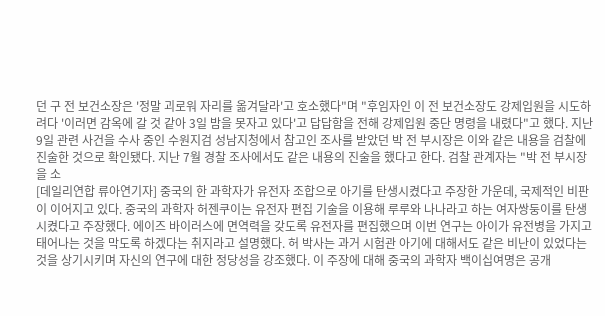던 구 전 보건소장은 '정말 괴로워 자리를 옮겨달라'고 호소했다"며 "후임자인 이 전 보건소장도 강제입원을 시도하려다 '이러면 감옥에 갈 것 같아 3일 밤을 못자고 있다'고 답답함을 전해 강제입원 중단 명령을 내렸다"고 했다. 지난 9일 관련 사건을 수사 중인 수원지검 성남지청에서 참고인 조사를 받았던 박 전 부시장은 이와 같은 내용을 검찰에 진술한 것으로 확인됐다. 지난 7월 경찰 조사에서도 같은 내용의 진술을 했다고 한다. 검찰 관계자는 "박 전 부시장을 소
[데일리연합 류아연기자] 중국의 한 과학자가 유전자 조합으로 아기를 탄생시켰다고 주장한 가운데, 국제적인 비판이 이어지고 있다. 중국의 과학자 허젠쿠이는 유전자 편집 기술을 이용해 루루와 나나라고 하는 여자쌍둥이를 탄생시켰다고 주장했다. 에이즈 바이러스에 면역력을 갖도록 유전자를 편집했으며 이번 연구는 아이가 유전병을 가지고 태어나는 것을 막도록 하겠다는 취지라고 설명했다. 허 박사는 과거 시험관 아기에 대해서도 같은 비난이 있었다는 것을 상기시키며 자신의 연구에 대한 정당성을 강조했다. 이 주장에 대해 중국의 과학자 백이십여명은 공개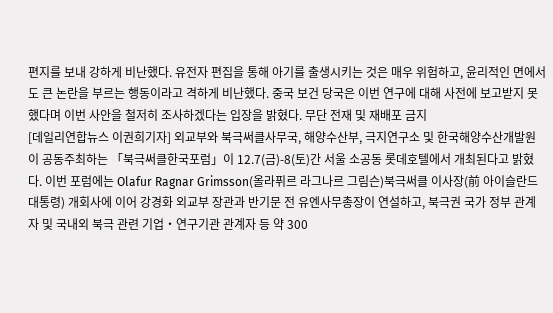편지를 보내 강하게 비난했다. 유전자 편집을 통해 아기를 출생시키는 것은 매우 위험하고, 윤리적인 면에서도 큰 논란을 부르는 행동이라고 격하게 비난했다. 중국 보건 당국은 이번 연구에 대해 사전에 보고받지 못했다며 이번 사안을 철저히 조사하겠다는 입장을 밝혔다. 무단 전재 및 재배포 금지
[데일리연합뉴스 이권희기자] 외교부와 북극써클사무국, 해양수산부, 극지연구소 및 한국해양수산개발원이 공동주최하는 「북극써클한국포럼」이 12.7(금)-8(토)간 서울 소공동 롯데호텔에서 개최된다고 밝혔다. 이번 포럼에는 Olafur Ragnar Grimsson(올라퓌르 라그나르 그림슨)북극써클 이사장(前 아이슬란드 대통령) 개회사에 이어 강경화 외교부 장관과 반기문 전 유엔사무총장이 연설하고, 북극권 국가 정부 관계자 및 국내외 북극 관련 기업‧연구기관 관계자 등 약 300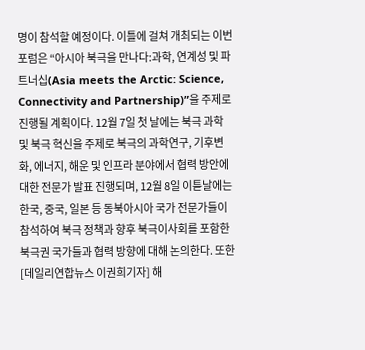명이 참석할 예정이다. 이틀에 걸쳐 개최되는 이번 포럼은 “아시아 북극을 만나다:과학, 연계성 및 파트너십(Asia meets the Arctic: Science, Connectivity and Partnership)”을 주제로 진행될 계획이다. 12월 7일 첫 날에는 북극 과학 및 북극 혁신을 주제로 북극의 과학연구, 기후변화, 에너지, 해운 및 인프라 분야에서 협력 방안에 대한 전문가 발표 진행되며, 12월 8일 이튿날에는 한국, 중국, 일본 등 동북아시아 국가 전문가들이 참석하여 북극 정책과 향후 북극이사회를 포함한 북극권 국가들과 협력 방향에 대해 논의한다. 또한
[데일리연합뉴스 이권희기자] 해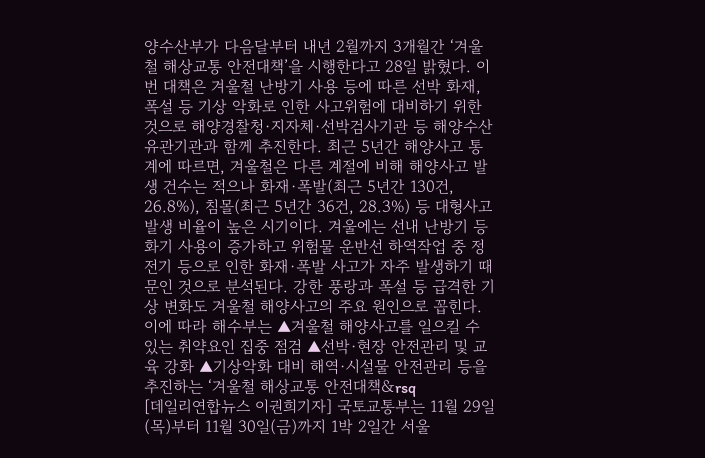양수산부가 다음달부터 내년 2월까지 3개월간 ‘겨울철 해상교통 안전대책’을 시행한다고 28일 밝혔다. 이번 대책은 겨울철 난방기 사용 등에 따른 선박 화재, 폭설 등 기상 악화로 인한 사고위험에 대비하기 위한 것으로 해양경찰청·지자체·선박검사기관 등 해양수산 유관기관과 함께 추진한다. 최근 5년간 해양사고 통계에 따르면, 겨울철은 다른 계절에 비해 해양사고 발생 건수는 적으나 화재·폭발(최근 5년간 130건, 26.8%), 침몰(최근 5년간 36건, 28.3%) 등 대형사고 발생 비율이 높은 시기이다. 겨울에는 선내 난방기 등 화기 사용이 증가하고 위험물 운반선 하역작업 중 정전기 등으로 인한 화재·폭발 사고가 자주 발생하기 때문인 것으로 분석된다. 강한 풍랑과 폭설 등 급격한 기상 변화도 겨울철 해양사고의 주요 원인으로 꼽힌다. 이에 따라 해수부는 ▲겨울철 해양사고를 일으킬 수 있는 취약요인 집중 점검 ▲선박·현장 안전관리 및 교육 강화 ▲기상악화 대비 해역·시설물 안전관리 등을 추진하는 ‘겨울철 해상교통 안전대책&rsq
[데일리연합뉴스 이권희기자] 국토교통부는 11월 29일(목)부터 11월 30일(금)까지 1박 2일간 서울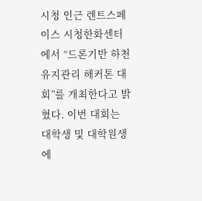시청 인근 렌트스페이스 시청한화센터에서 “드론기반 하천 유지관리 해커톤 대회”를 개최한다고 밝혔다. 이번 대회는 대학생 및 대학원생에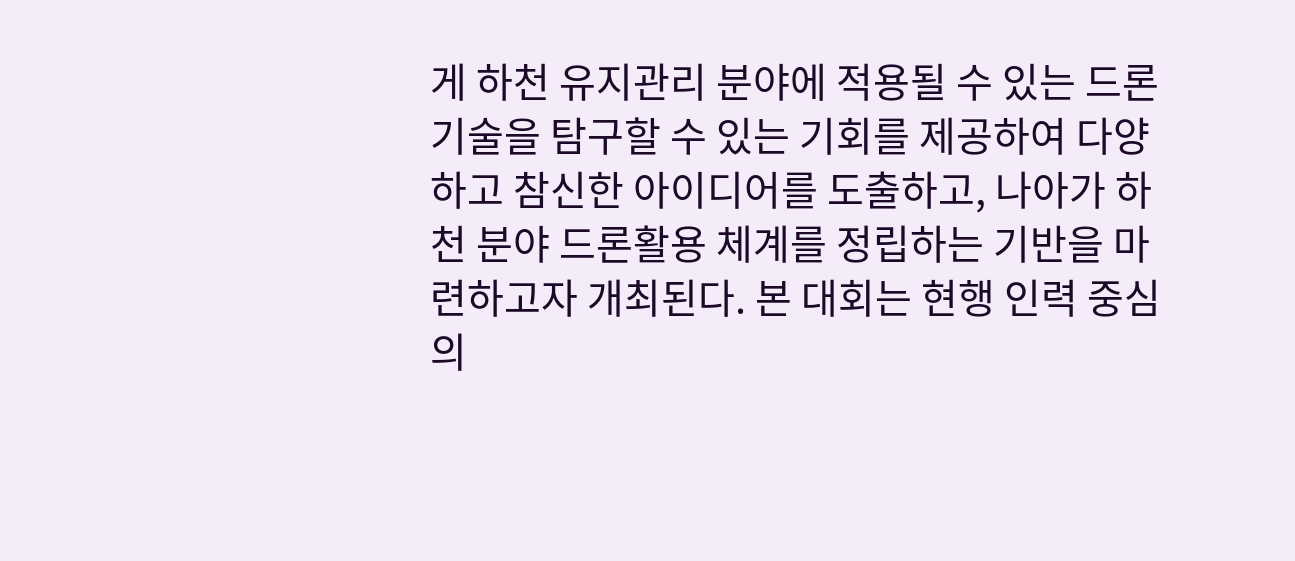게 하천 유지관리 분야에 적용될 수 있는 드론기술을 탐구할 수 있는 기회를 제공하여 다양하고 참신한 아이디어를 도출하고, 나아가 하천 분야 드론활용 체계를 정립하는 기반을 마련하고자 개최된다. 본 대회는 현행 인력 중심의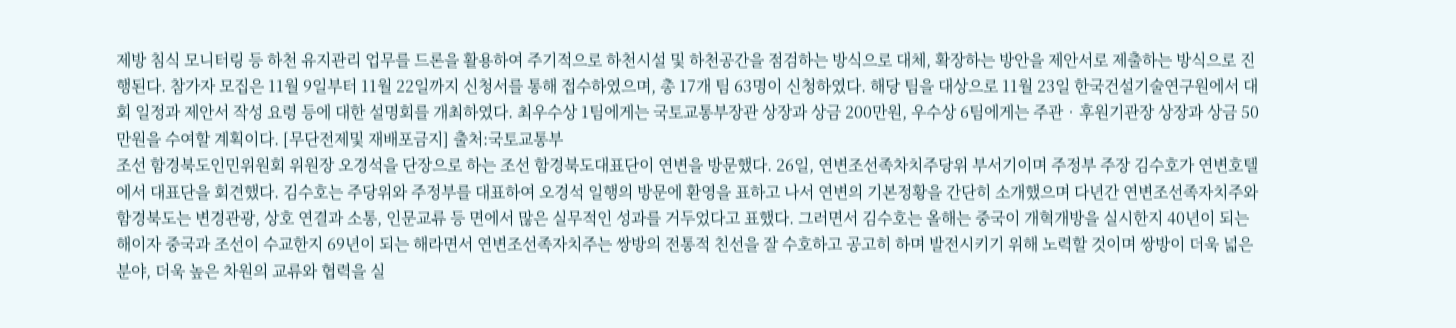제방 침식 모니터링 등 하천 유지관리 업무를 드론을 활용하여 주기적으로 하천시설 및 하천공간을 점검하는 방식으로 대체, 확장하는 방안을 제안서로 제출하는 방식으로 진행된다. 참가자 모집은 11월 9일부터 11월 22일까지 신청서를 통해 접수하였으며, 총 17개 팀 63명이 신청하였다. 해당 팀을 대상으로 11월 23일 한국건설기술연구원에서 대회 일정과 제안서 작성 요령 등에 대한 설명회를 개최하였다. 최우수상 1팀에게는 국토교통부장관 상장과 상금 200만원, 우수상 6팀에게는 주관‧후원기관장 상장과 상금 50만원을 수여할 계획이다. [무단전제및 재배포금지] 출처:국토교통부
조선 함경북도인민위원회 위원장 오경석을 단장으로 하는 조선 함경북도대표단이 연변을 방문했다. 26일, 연변조선족차치주당위 부서기이며 주정부 주장 김수호가 연변호텔에서 대표단을 회견했다. 김수호는 주당위와 주정부를 대표하여 오경석 일행의 방문에 환영을 표하고 나서 연변의 기본정황을 간단히 소개했으며 다년간 연변조선족자치주와 함경북도는 변경관광, 상호 연결과 소통, 인문교류 등 면에서 많은 실무적인 성과를 거두었다고 표했다. 그러면서 김수호는 올해는 중국이 개혁개방을 실시한지 40년이 되는 해이자 중국과 조선이 수교한지 69년이 되는 해라면서 연변조선족자치주는 쌍방의 전통적 친선을 잘 수호하고 공고히 하며 발전시키기 위해 노력할 것이며 쌍방이 더욱 넓은 분야, 더욱 높은 차원의 교류와 협력을 실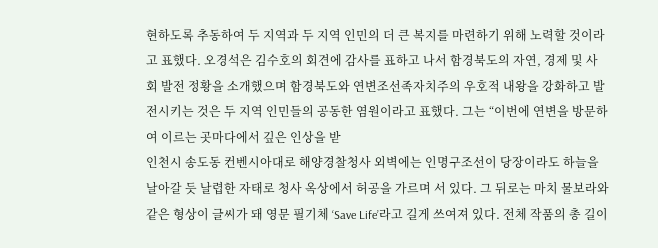현하도록 추동하여 두 지역과 두 지역 인민의 더 큰 복지를 마련하기 위해 노력할 것이라고 표했다. 오경석은 김수호의 회견에 감사를 표하고 나서 함경북도의 자연, 경제 및 사회 발전 정황을 소개했으며 함경북도와 연변조선족자치주의 우호적 내왕을 강화하고 발전시키는 것은 두 지역 인민들의 공동한 염원이라고 표했다. 그는 “이번에 연변을 방문하여 이르는 곳마다에서 깊은 인상을 받
인천시 송도동 컨벤시아대로 해양경찰청사 외벽에는 인명구조선이 당장이라도 하늘을 날아갈 듯 날렵한 자태로 청사 옥상에서 허공을 가르며 서 있다. 그 뒤로는 마치 물보라와 같은 형상이 글씨가 돼 영문 필기체 ‘Save Life’라고 길게 쓰여져 있다. 전체 작품의 총 길이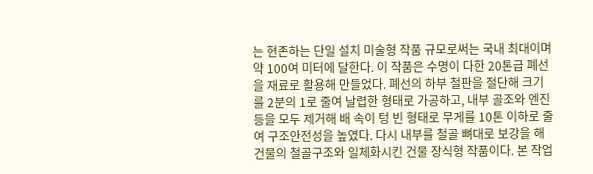는 현존하는 단일 설치 미술형 작품 규모로써는 국내 최대이며 약 100여 미터에 달한다. 이 작품은 수명이 다한 20톤급 폐선을 재료로 활용해 만들었다. 폐선의 하부 철판을 절단해 크기를 2분의 1로 줄여 날렵한 형태로 가공하고, 내부 골조와 엔진 등을 모두 제거해 배 속이 텅 빈 형태로 무게를 10톤 이하로 줄여 구조안전성을 높였다. 다시 내부를 철골 뼈대로 보강을 해 건물의 철골구조와 일체화시킨 건물 장식형 작품이다. 본 작업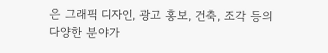은 그래픽 디자인, 광고 홍보, 건축, 조각 등의 다양한 분야가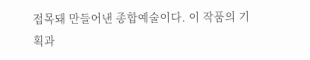접목돼 만들어낸 종합예술이다. 이 작품의 기획과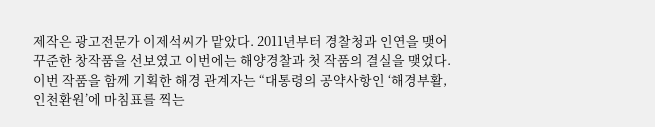제작은 광고전문가 이제석씨가 맡았다. 2011년부터 경찰청과 인연을 맺어 꾸준한 창작품을 선보였고 이번에는 해양경찰과 첫 작품의 결실을 맺었다. 이번 작품을 함께 기획한 해경 관계자는 “대통령의 공약사항인 ‘해경부활, 인천환원’에 마침표를 찍는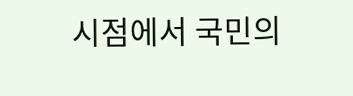시점에서 국민의